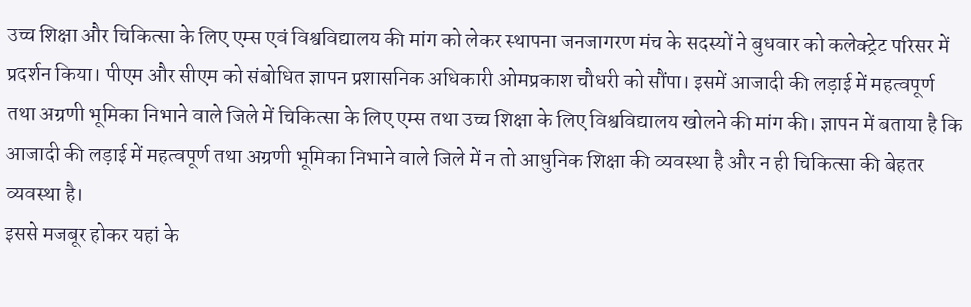उच्च शिक्षा और चिकित्सा के लिए एम्स एवं विश्वविद्यालय की मांग को लेकर स्थापना जनजागरण मंच के सदस्यों ने बुधवार को कलेक्ट्रेट परिसर में प्रदर्शन किया। पीएम और सीएम को संबोधित ज्ञापन प्रशासनिक अधिकारी ओमप्रकाश चौधरी को सौंपा। इसमें आजादी की लड़ाई में महत्वपूर्ण तथा अग्रणी भूमिका निभाने वाले जिले में चिकित्सा के लिए एम्स तथा उच्च शिक्षा के लिए विश्वविद्यालय खोलने की मांग की। ज्ञापन में बताया है कि आजादी की लड़ाई में महत्वपूर्ण तथा अग्रणी भूमिका निभाने वाले जिले में न तो आधुनिक शिक्षा की व्यवस्था है और न ही चिकित्सा की बेहतर व्यवस्था है।
इससे मजबूर होकर यहां के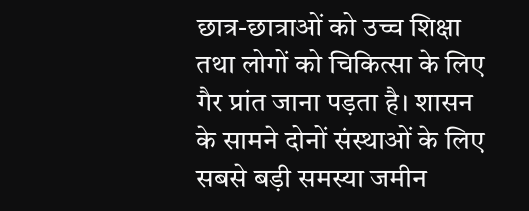छात्र-छात्राओं को उच्च शिक्षा तथा लोगों को चिकित्सा के लिए गैर प्रांत जाना पड़ता है। शासन के सामने दोनों संस्थाओं के लिए सबसे बड़ी समस्या जमीन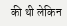की थी लेकिन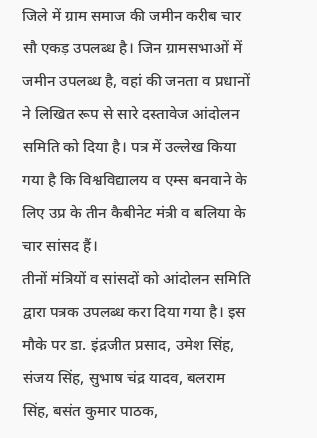जिले में ग्राम समाज की जमीन करीब चार सौ एकड़ उपलब्ध है। जिन ग्रामसभाओं में जमीन उपलब्ध है, वहां की जनता व प्रधानों ने लिखित रूप से सारे दस्तावेज आंदोलन समिति को दिया है। पत्र में उल्लेख किया गया है कि विश्वविद्यालय व एम्स बनवाने के लिए उप्र के तीन कैबीनेट मंत्री व बलिया के चार सांसद हैं।
तीनों मंत्रियों व सांसदों को आंदोलन समिति द्वारा पत्रक उपलब्ध करा दिया गया है। इस मौके पर डा. इंद्रजीत प्रसाद, उमेश सिंह, संजय सिंह, सुभाष चंद्र यादव, बलराम सिंह, बसंत कुमार पाठक,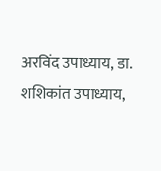अरविंद उपाध्याय, डा. शशिकांत उपाध्याय,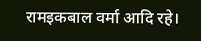रामइकबाल वर्मा आदि रहे।